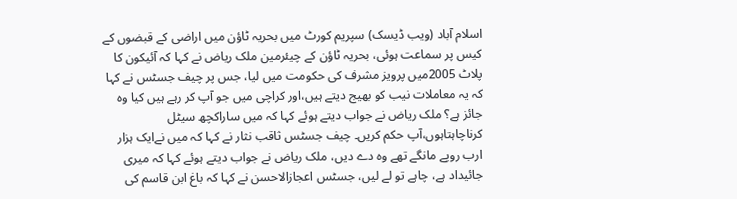اسلام آباد (ویب ڈیسک) سپریم کورٹ میں بحریہ ٹاؤن میں اراضی کے قبضوں کے کیس پر سماعت ہوئی، بحریہ ٹاؤن کے چیئرمین ملک ریاض نے کہا کہ آئیکون کا پلاٹ 2005میں پرویز مشرف کی حکومت میں لیا، جس پر چیف جسٹس نے کہا کہ یہ معاملات نیب کو بھیج دیتے ہیں،اور کراچی میں جو آپ کر رہے ہیں کیا وہ جائز ہے؟ ملک ریاض نے جواب دیتے ہوئے کہا کہ میں ساراکچھ سیٹل کرناچاہتاہوں،آپ حکم کریں۔ چیف جسٹس ثاقب نثار نے کہا کہ میں نےایک ہزار ارب روپے مانگے تھے وہ دے دیں، ملک ریاض نے جواب دیتے ہوئے کہا کہ میری جائیداد ہے، چاہے تو لے لیں، جسٹس اعجازالاحسن نے کہا کہ باغ ابن قاسم کی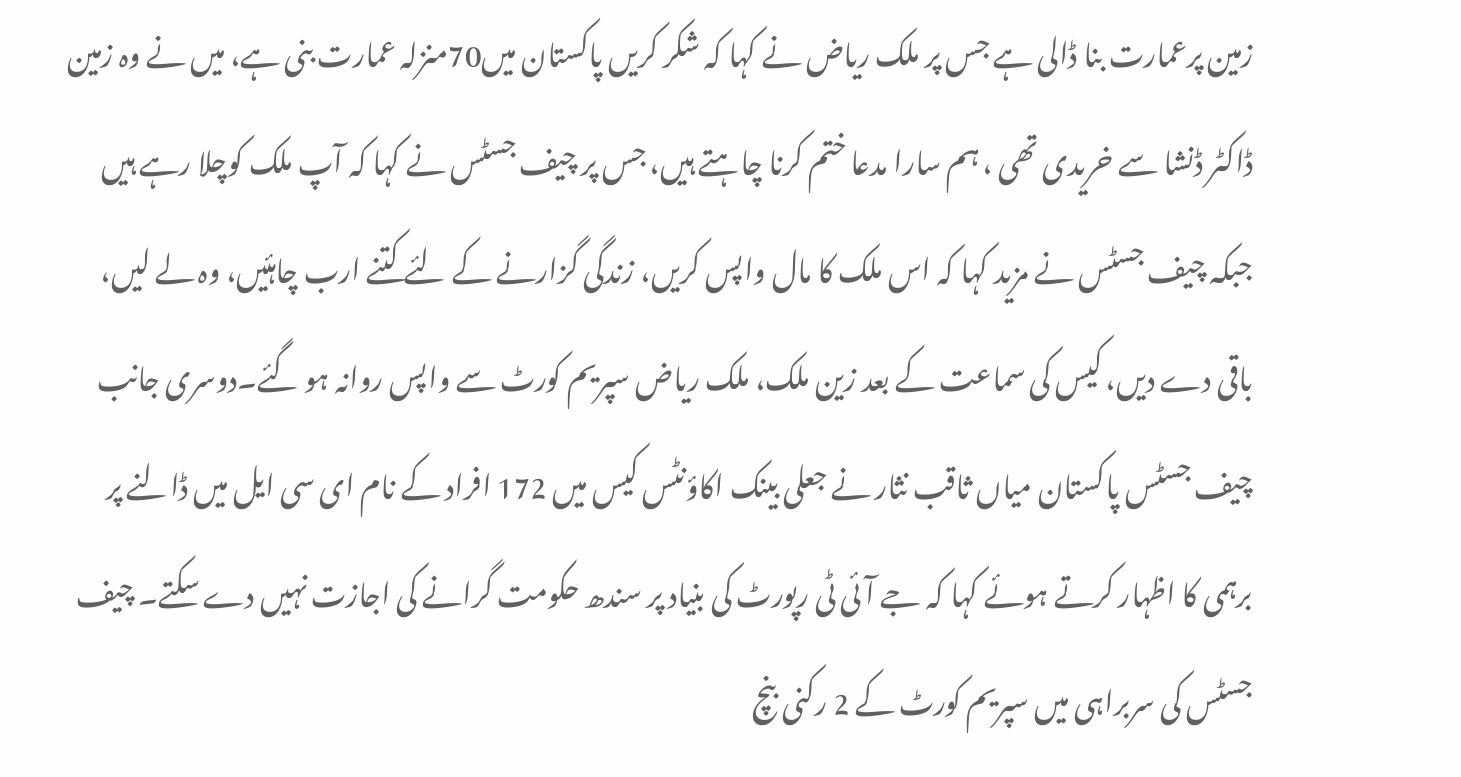زمین پرعمارت بنا ڈالی ہے جس پر ملک ریاض نے کہا کہ شکر کریں پاکستان میں70منزلہ عمارت بنی ہے، میں نے وہ زمین ڈاکٹر ڈنشا سے خریدی تھی ، ہم سارا مدعا ختم کرنا چاہتے ہیں، جس پر چیف جسٹس نے کہا کہ آپ ملک کوچلا رہے ہیں جبکہ چیف جسٹس نے مزید کہا کہ اس ملک کا مال واپس کریں، زندگی گزارنے کے لئے کتنے ارب چاہئیں، وہ لے لیں، باقی دے دیں، کیس کی سماعت کے بعد زین ملک، ملک ریاض سپریم کورٹ سے واپس روانہ ہو گئے۔دوسری جانب چیف جسٹس پاکستان میاں ثاقب نثار نے جعلی بینک اکاؤنٹس کیس میں 172 افراد کے نام ای سی ایل میں ڈالنے پر برہمی کا اظہار کرتے ہوئے کہا کہ جے آئی ٹی رپورٹ کی بنیاد پر سندھ حکومت گرانے کی اجازت نہیں دے سکتے۔ چیف جسٹس کی سربراہی میں سپریم کورٹ کے 2 رکنی بنچ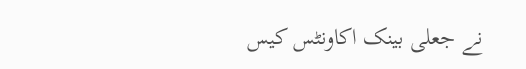نے جعلی بینک اکاونٹس کیس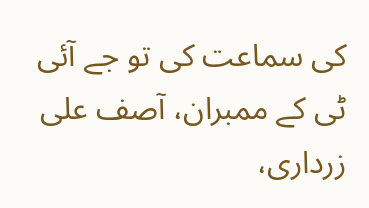کی سماعت کی تو جے آئی ٹی کے ممبران، آصف علی زرداری،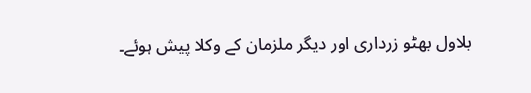بلاول بھٹو زرداری اور دیگر ملزمان کے وکلا پیش ہوئے۔